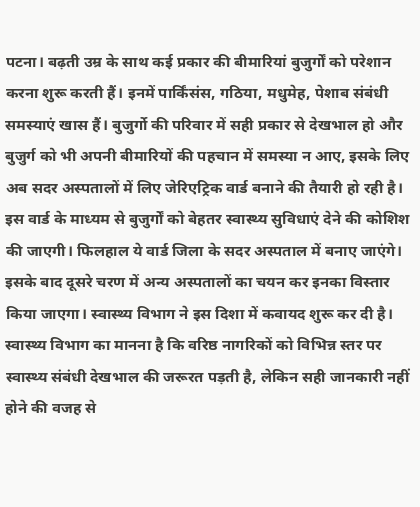पटना। बढ़ती उम्र के साथ कई प्रकार की बीमारियां बुजुर्गों को परेशान करना शुरू करती हैं। इनमें पार्किंसंस, गठिया, मधुमेह, पेशाब संबंधी समस्याएं खास हैं। बुजुर्गो की परिवार में सही प्रकार से देखभाल हो और बुजुर्ग को भी अपनी बीमारियों की पहचान में समस्या न आए, इसके लिए अब सदर अस्पतालों में लिए जेरिएट्रिक वार्ड बनाने की तैयारी हो रही है।
इस वार्ड के माध्यम से बुजुर्गों को बेहतर स्वास्थ्य सुविधाएं देने की कोशिश की जाएगी। फिलहाल ये वार्ड जिला के सदर अस्पताल में बनाए जाएंगे। इसके बाद दूसरे चरण में अन्य अस्पतालों का चयन कर इनका विस्तार किया जाएगा। स्वास्थ्य विभाग ने इस दिशा में कवायद शुरू कर दी है।
स्वास्थ्य विभाग का मानना है कि वरिष्ठ नागरिकों को विभिन्न स्तर पर स्वास्थ्य संबंधी देखभाल की जरूरत पड़ती है, लेकिन सही जानकारी नहीं होने की वजह से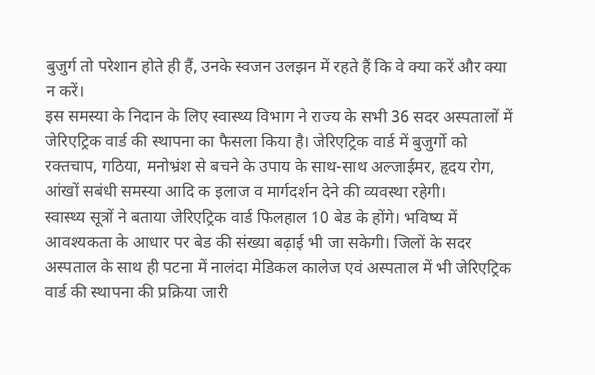बुजुर्ग तो परेशान होते ही हैं, उनके स्वजन उलझन में रहते हैं कि वे क्या करें और क्या न करें।
इस समस्या के निदान के लिए स्वास्थ्य विभाग ने राज्य के सभी 36 सदर अस्पतालों में जेरिएट्रिक वार्ड की स्थापना का फैसला किया है। जेरिएट्रिक वार्ड में बुजुर्गो को रक्तचाप, गठिया, मनोभ्रंश से बचने के उपाय के साथ-साथ अल्जाईमर, हृदय रोग, आंखों सबंधी समस्या आदि क इलाज व मार्गदर्शन देने की व्यवस्था रहेगी।
स्वास्थ्य सूत्रों ने बताया जेरिएट्रिक वार्ड फिलहाल 10 बेड के होंगे। भविष्य में आवश्यकता के आधार पर बेड की संख्या बढ़ाई भी जा सकेगी। जिलों के सदर अस्पताल के साथ ही पटना में नालंदा मेडिकल कालेज एवं अस्पताल में भी जेरिएट्रिक वार्ड की स्थापना की प्रक्रिया जारी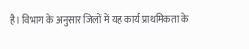है। विभाग के अनुसार जिलों में यह कार्य प्राथमिकता के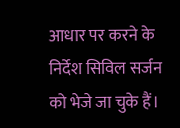आधार पर करने के निर्देश सिविल सर्जन को भेजे जा चुके हैं।